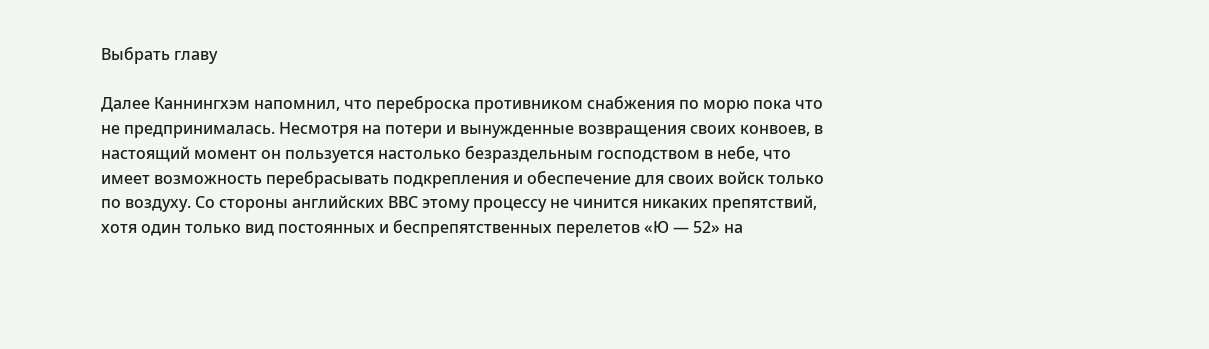Выбрать главу

Далее Каннингхэм напомнил, что переброска противником снабжения по морю пока что не предпринималась. Несмотря на потери и вынужденные возвращения своих конвоев, в настоящий момент он пользуется настолько безраздельным господством в небе, что имеет возможность перебрасывать подкрепления и обеспечение для своих войск только по воздуху. Со стороны английских ВВС этому процессу не чинится никаких препятствий, хотя один только вид постоянных и беспрепятственных перелетов «Ю — 52» на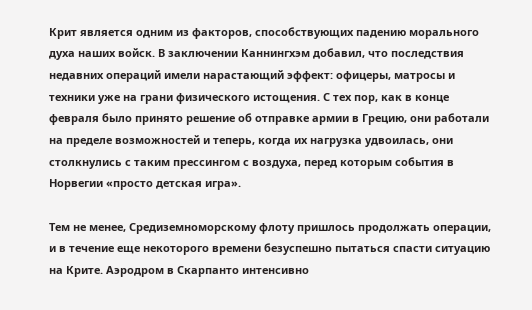Крит является одним из факторов, способствующих падению морального духа наших войск. В заключении Каннингхэм добавил, что последствия недавних операций имели нарастающий эффект: офицеры, матросы и техники уже на грани физического истощения. С тех пор, как в конце февраля было принято решение об отправке армии в Грецию, они работали на пределе возможностей и теперь, когда их нагрузка удвоилась, они столкнулись с таким прессингом с воздуха, перед которым события в Норвегии «просто детская игра».

Тем не менее, Средиземноморскому флоту пришлось продолжать операции, и в течение еще некоторого времени безуспешно пытаться спасти ситуацию на Крите. Аэродром в Скарпанто интенсивно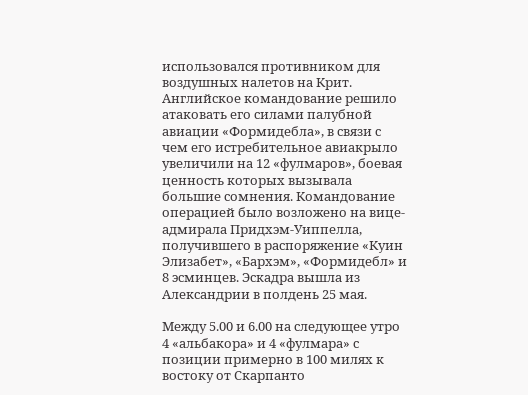использовался противником для воздушных налетов на Крит. Английское командование решило атаковать его силами палубной авиации «Формидебла», в связи с чем его истребительное авиакрыло увеличили на 12 «фулмаров», боевая ценность которых вызывала большие сомнения. Командование операцией было возложено на вице-адмирала Придхэм-Уиппелла, получившего в распоряжение «Куин Элизабет», «Бархэм», «Формидебл» и 8 эсминцев. Эскадра вышла из Александрии в полдень 25 мая.

Между 5.00 и 6.00 на следующее утро 4 «альбакора» и 4 «фулмара» с позиции примерно в 100 милях к востоку от Скарпанто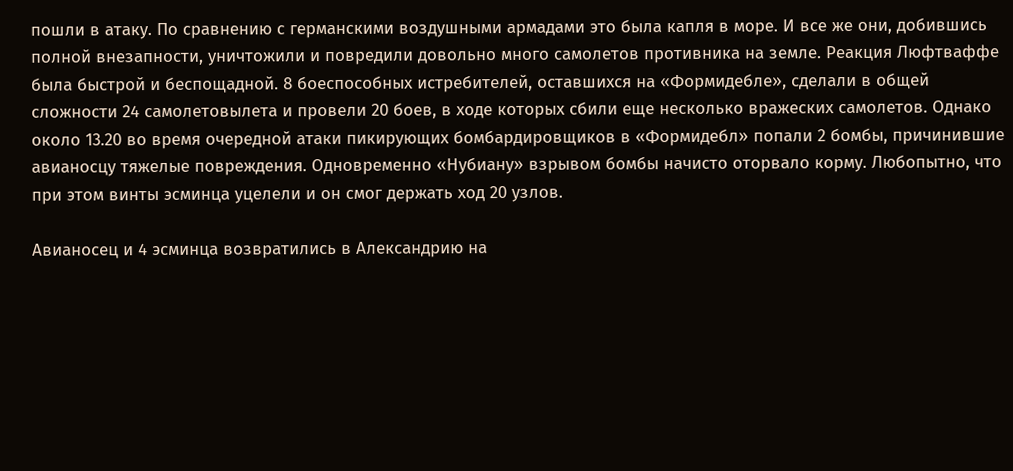пошли в атаку. По сравнению с германскими воздушными армадами это была капля в море. И все же они, добившись полной внезапности, уничтожили и повредили довольно много самолетов противника на земле. Реакция Люфтваффе была быстрой и беспощадной. 8 боеспособных истребителей, оставшихся на «Формидебле», сделали в общей сложности 24 самолетовылета и провели 20 боев, в ходе которых сбили еще несколько вражеских самолетов. Однако около 13.20 во время очередной атаки пикирующих бомбардировщиков в «Формидебл» попали 2 бомбы, причинившие авианосцу тяжелые повреждения. Одновременно «Нубиану» взрывом бомбы начисто оторвало корму. Любопытно, что при этом винты эсминца уцелели и он смог держать ход 20 узлов.

Авианосец и 4 эсминца возвратились в Александрию на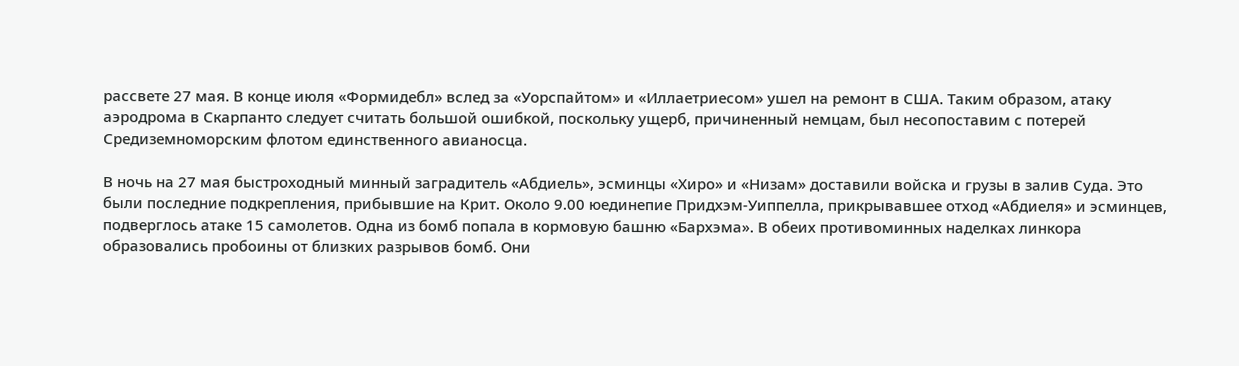рассвете 27 мая. В конце июля «Формидебл» вслед за «Уорспайтом» и «Иллаетриесом» ушел на ремонт в США. Таким образом, атаку аэродрома в Скарпанто следует считать большой ошибкой, поскольку ущерб, причиненный немцам, был несопоставим с потерей Средиземноморским флотом единственного авианосца.

В ночь на 27 мая быстроходный минный заградитель «Абдиель», эсминцы «Хиро» и «Низам» доставили войска и грузы в залив Суда. Это были последние подкрепления, прибывшие на Крит. Около 9.00 юединепие Придхэм-Уиппелла, прикрывавшее отход «Абдиеля» и эсминцев, подверглось атаке 15 самолетов. Одна из бомб попала в кормовую башню «Бархэма». В обеих противоминных наделках линкора образовались пробоины от близких разрывов бомб. Они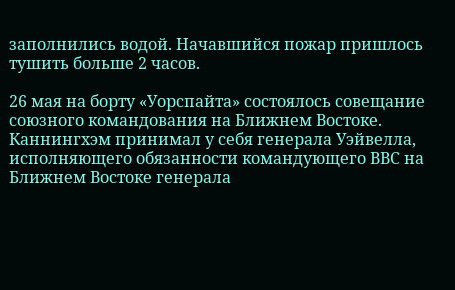заполнились водой. Начавшийся пожар пришлось тушить больше 2 часов.

26 мая на борту «Уорспайта» состоялось совещание союзного командования на Ближнем Востоке. Каннингхэм принимал у себя генерала Уэйвелла, исполняющего обязанности командующего ВВС на Ближнем Востоке генерала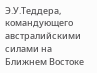Э.У.Теддера, командующего австралийскими силами на Ближнем Востоке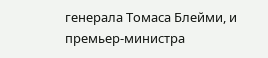генерала Томаса Блейми, и премьер-министра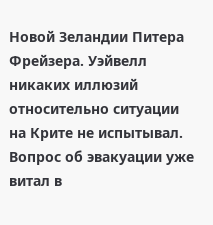Новой Зеландии Питера Фрейзера. Уэйвелл никаких иллюзий относительно ситуации на Крите не испытывал. Вопрос об эвакуации уже витал в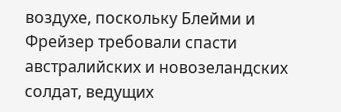воздухе, поскольку Блейми и Фрейзер требовали спасти австралийских и новозеландских солдат, ведущих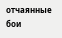отчаянные бои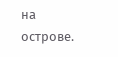на острове.